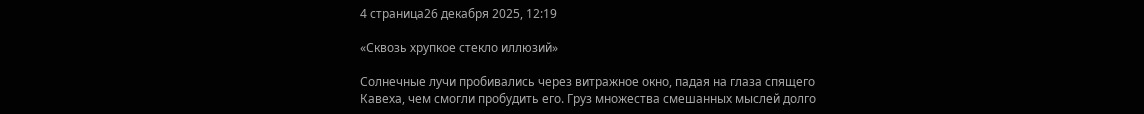4 страница26 декабря 2025, 12:19

«Сквозь хрупкое стекло иллюзий»

Солнечные лучи пробивались через витражное окно, падая на глаза спящего Кавеха, чем смогли пробудить его. Груз множества смешанных мыслей долго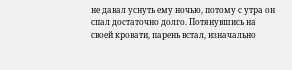не давал уснуть ему ночью, потому с утра он спал достаточно долго. Потянувшись на своей кровати, парень встал, изначально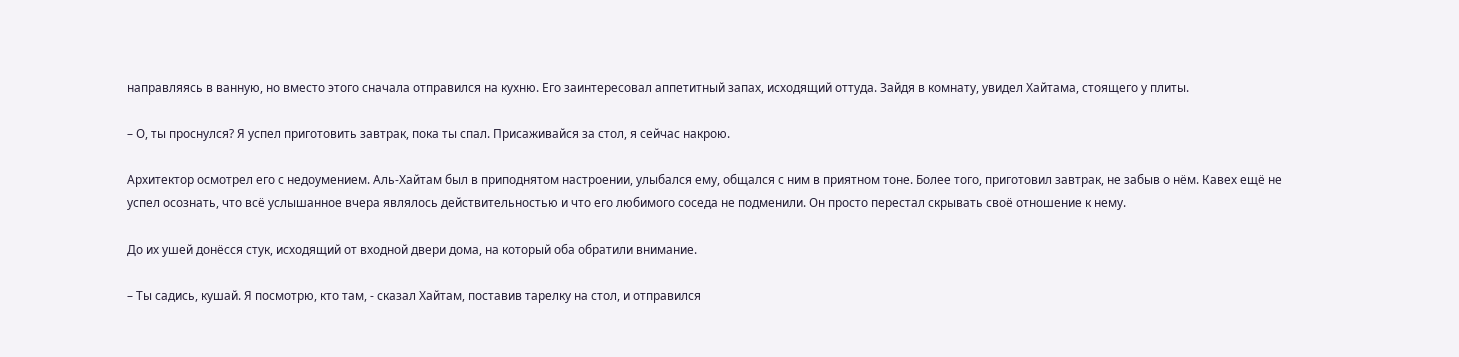направляясь в ванную, но вместо этого сначала отправился на кухню. Его заинтересовал аппетитный запах, исходящий оттуда. Зайдя в комнату, увидел Хайтама, стоящего у плиты.

– О, ты проснулся? Я успел приготовить завтрак, пока ты спал. Присаживайся за стол, я сейчас накрою.

Архитектор осмотрел его с недоумением. Аль-Хайтам был в приподнятом настроении, улыбался ему, общался с ним в приятном тоне. Более того, приготовил завтрак, не забыв о нём. Кавех ещё не успел осознать, что всё услышанное вчера являлось действительностью и что его любимого соседа не подменили. Он просто перестал скрывать своё отношение к нему.

До их ушей донёсся стук, исходящий от входной двери дома, на который оба обратили внимание.

– Ты садись, кушай. Я посмотрю, кто там, - сказал Хайтам, поставив тарелку на стол, и отправился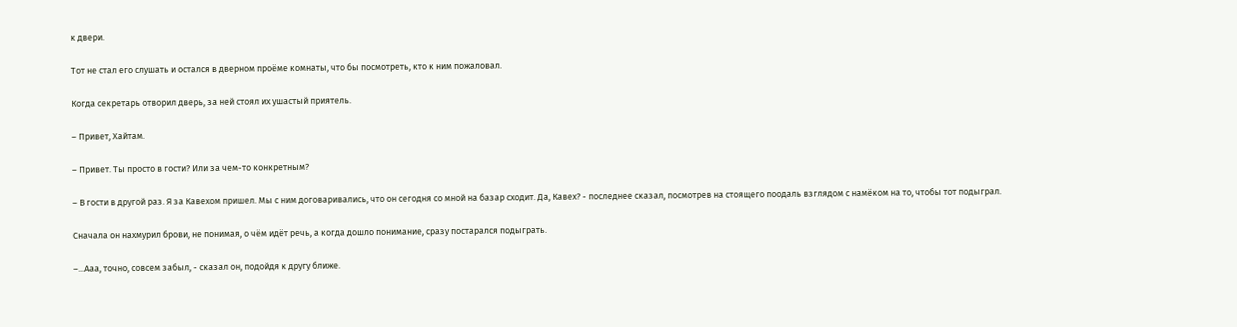к двери.

Тот не стал его слушать и остался в дверном проёме комнаты, что бы посмотреть, кто к ним пожаловал.

Когда секретарь отворил дверь, за ней стоял их ушастый приятель.

– Привет, Хайтам.

– Привет. Ты просто в гости? Или за чем-то конкретным?

– В гости в другой раз. Я за Кавехом пришел. Мы с ним договаривались, что он сегодня со мной на базар сходит. Да, Кавех? - последнее сказал, посмотрев на стоящего поодаль взглядом с намёком на то, чтобы тот подыграл.

Сначала он нахмурил брови, не понимая, о чём идёт речь, а когда дошло понимание, сразу постарался подыграть.

–...Ааа, точно, совсем забыл, - сказал он, подойдя к другу ближе.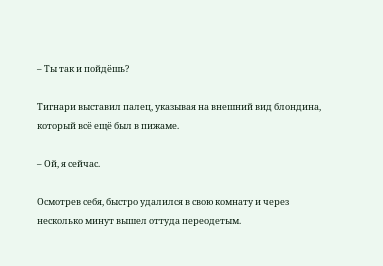– Ты так и пойдёшь?

Тигнари выставил палец, указывая на внешний вид блондина, который всё ещё был в пижаме.

– Ой, я сейчас.

Осмотрев себя, быстро удалился в свою комнату и через несколько минут вышел оттуда переодетым.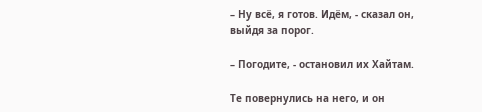– Ну всё, я готов. Идём, - сказал он, выйдя за порог.

– Погодите, - остановил их Хайтам.

Те повернулись на него, и он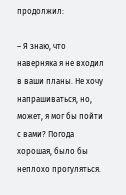продолжил:

– Я знаю, что наверняка я не входил в ваши планы. Не хочу напрашиваться, но, может, я мог бы пойти с вами? Погода хорошая, было бы неплохо прогуляться.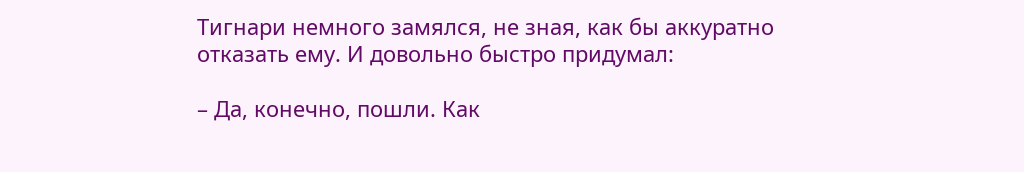Тигнари немного замялся, не зная, как бы аккуратно отказать ему. И довольно быстро придумал:

– Да, конечно, пошли. Как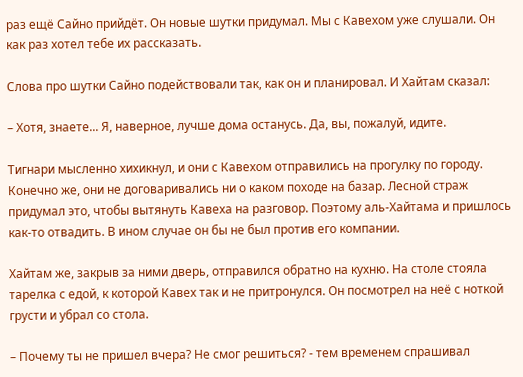раз ещё Сайно прийдёт. Он новые шутки придумал. Мы с Кавехом уже слушали. Он как раз хотел тебе их рассказать.

Слова про шутки Сайно подействовали так, как он и планировал. И Хайтам сказал:

– Хотя, знаете... Я, наверное, лучше дома останусь. Да, вы, пожалуй, идите.

Тигнари мысленно хихикнул, и они с Кавехом отправились на прогулку по городу. Конечно же, они не договаривались ни о каком походе на базар. Лесной страж придумал это, чтобы вытянуть Кавеха на разговор. Поэтому аль-Хайтама и пришлось как-то отвадить. В ином случае он бы не был против его компании.

Хайтам же, закрыв за ними дверь, отправился обратно на кухню. На столе стояла тарелка с едой, к которой Кавех так и не притронулся. Он посмотрел на неё с ноткой грусти и убрал со стола.

– Почему ты не пришел вчера? Не смог решиться? - тем временем спрашивал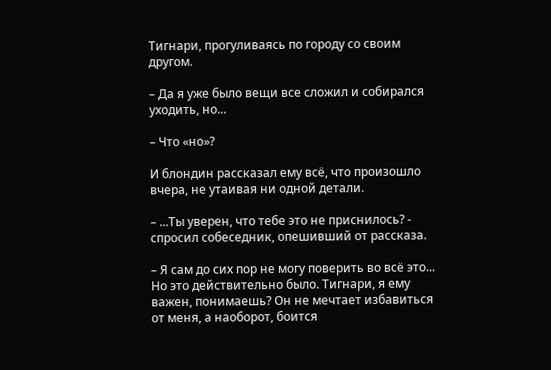Тигнари, прогуливаясь по городу со своим другом.

– Да я уже было вещи все сложил и собирался уходить, но...

– Что «но»?

И блондин рассказал ему всё, что произошло вчера, не утаивая ни одной детали.

– ...Ты уверен, что тебе это не приснилось? - спросил собеседник, опешивший от рассказа.

– Я сам до сих пор не могу поверить во всё это... Но это действительно было. Тигнари, я ему важен, понимаешь? Он не мечтает избавиться от меня, а наоборот, боится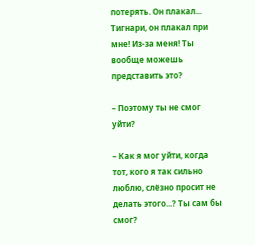потерять. Он плакал... Тигнари, он плакал при мне! Из-за меня! Ты вообще можешь представить это?

– Поэтому ты не смог уйти?

– Как я мог уйти, когда тот, кого я так сильно люблю, слёзно просит не делать этого...? Ты сам бы смог?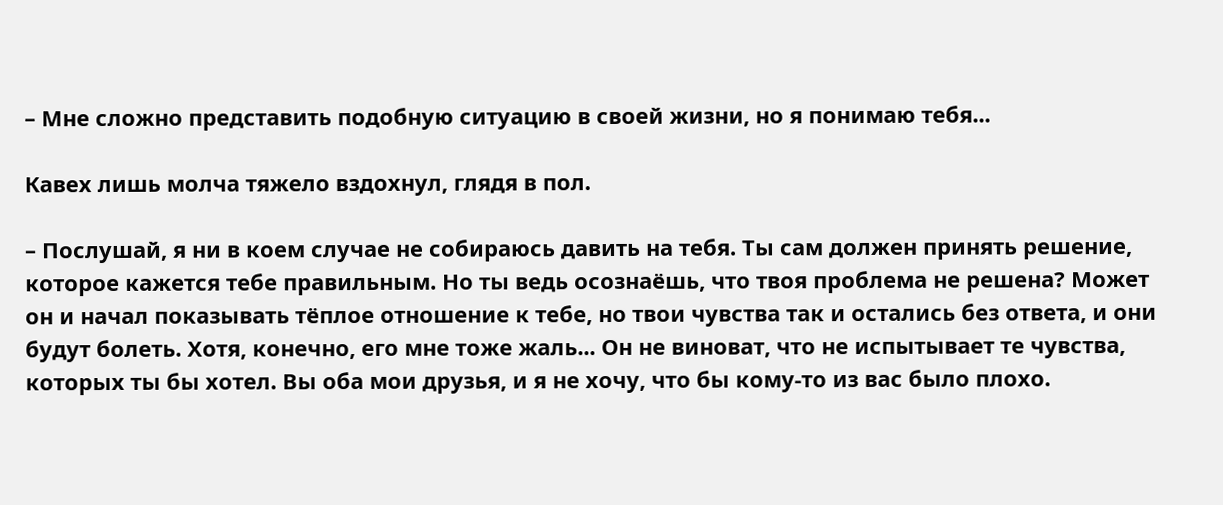– Мне сложно представить подобную ситуацию в своей жизни, но я понимаю тебя...

Кавех лишь молча тяжело вздохнул, глядя в пол.

– Послушай, я ни в коем случае не собираюсь давить на тебя. Ты сам должен принять решение, которое кажется тебе правильным. Но ты ведь осознаёшь, что твоя проблема не решена? Может он и начал показывать тёплое отношение к тебе, но твои чувства так и остались без ответа, и они будут болеть. Хотя, конечно, его мне тоже жаль... Он не виноват, что не испытывает те чувства, которых ты бы хотел. Вы оба мои друзья, и я не хочу, что бы кому-то из вас было плохо.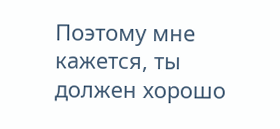Поэтому мне кажется, ты должен хорошо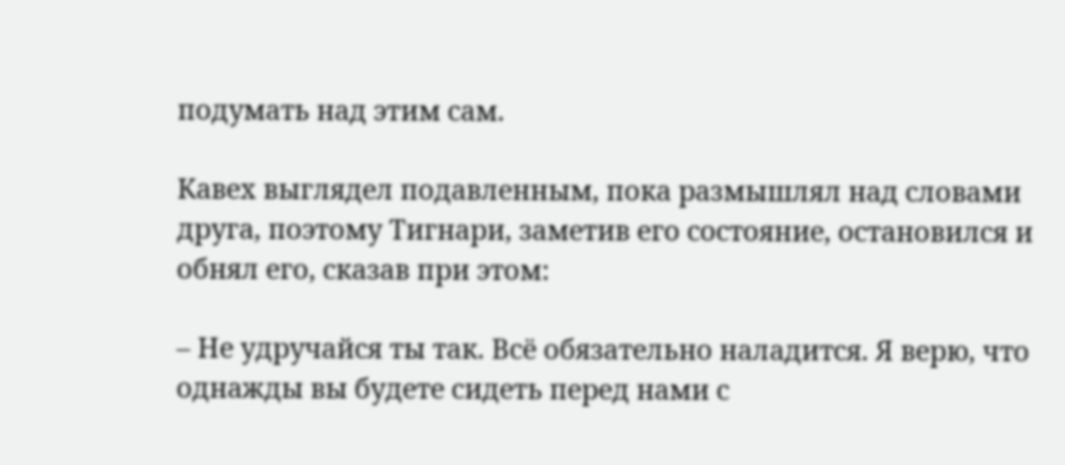подумать над этим сам.

Кавех выглядел подавленным, пока размышлял над словами друга, поэтому Тигнари, заметив его состояние, остановился и обнял его, сказав при этом:

– Не удручайся ты так. Всё обязательно наладится. Я верю, что однажды вы будете сидеть перед нами с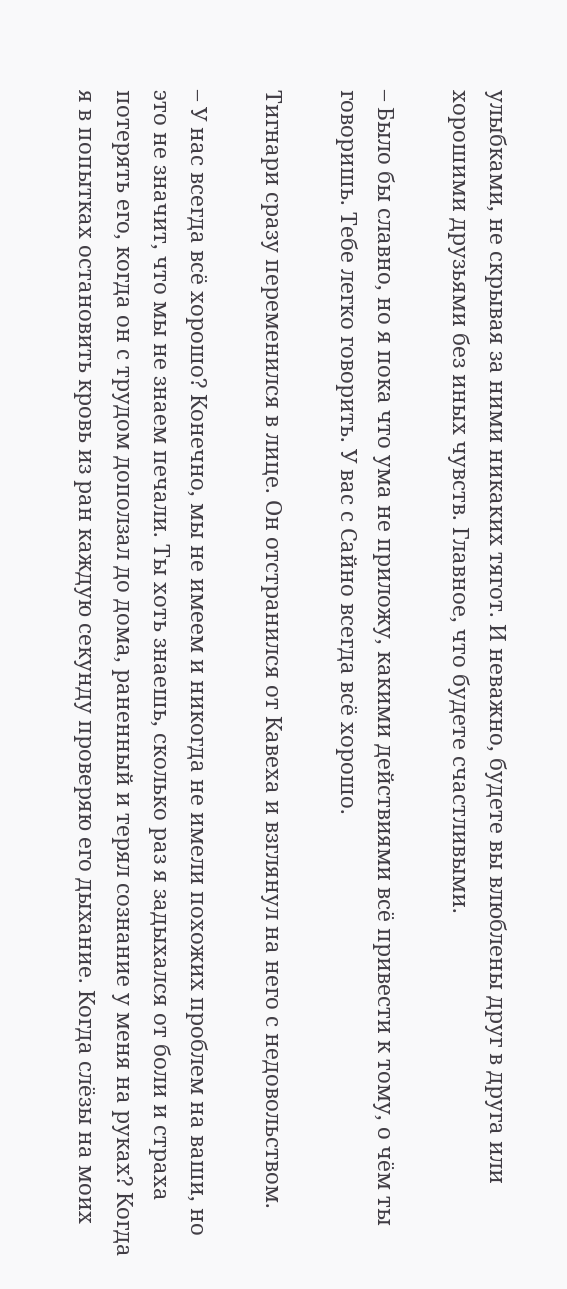улыбками, не скрывая за ними никаких тягот. И неважно, будете вы влюблены друг в друга или хорошими друзьями без иных чувств. Главное, что будете счастливыми.

– Было бы славно, но я пока что ума не приложу, какими действиями всё привести к тому, о чём ты говоришь. Тебе легко говорить. У вас с Сайно всегда всё хорошо.

Тигнари сразу переменился в лице. Он отстранился от Кавеха и взглянул на него с недовольством.

– У нас всегда всё хорошо? Конечно, мы не имеем и никогда не имели похожих проблем на ваши, но это не значит, что мы не знаем печали. Ты хоть знаешь, сколько раз я задыхался от боли и страха потерять его, когда он с трудом доползал до дома, раненный и терял сознание у меня на руках? Когда я в попытках остановить кровь из ран каждую секунду проверяю его дыхание. Когда слёзы на моих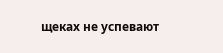щеках не успевают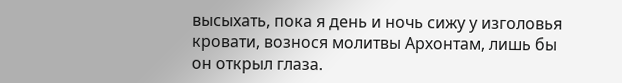высыхать, пока я день и ночь сижу у изголовья кровати, вознося молитвы Архонтам, лишь бы он открыл глаза.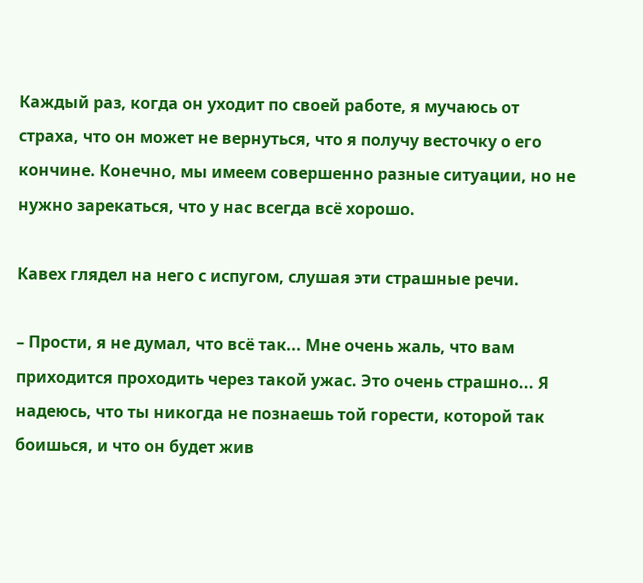Каждый раз, когда он уходит по своей работе, я мучаюсь от страха, что он может не вернуться, что я получу весточку о его кончине. Конечно, мы имеем совершенно разные ситуации, но не нужно зарекаться, что у нас всегда всё хорошо.

Кавех глядел на него с испугом, слушая эти страшные речи.

– Прости, я не думал, что всё так... Мне очень жаль, что вам приходится проходить через такой ужас. Это очень страшно... Я надеюсь, что ты никогда не познаешь той горести, которой так боишься, и что он будет жив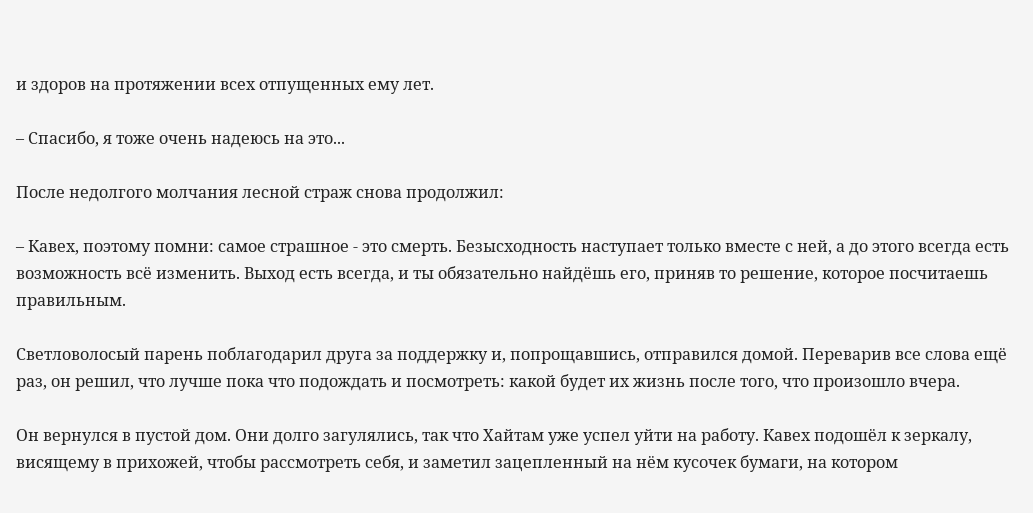и здоров на протяжении всех отпущенных ему лет.

– Спасибо, я тоже очень надеюсь на это...

После недолгого молчания лесной страж снова продолжил:

– Кавех, поэтому помни: самое страшное - это смерть. Безысходность наступает только вместе с ней, а до этого всегда есть возможность всё изменить. Выход есть всегда, и ты обязательно найдёшь его, приняв то решение, которое посчитаешь правильным.

Светловолосый парень поблагодарил друга за поддержку и, попрощавшись, отправился домой. Переварив все слова ещё раз, он решил, что лучше пока что подождать и посмотреть: какой будет их жизнь после того, что произошло вчера.

Он вернулся в пустой дом. Они долго загулялись, так что Хайтам уже успел уйти на работу. Кавех подошёл к зеркалу, висящему в прихожей, чтобы рассмотреть себя, и заметил зацепленный на нём кусочек бумаги, на котором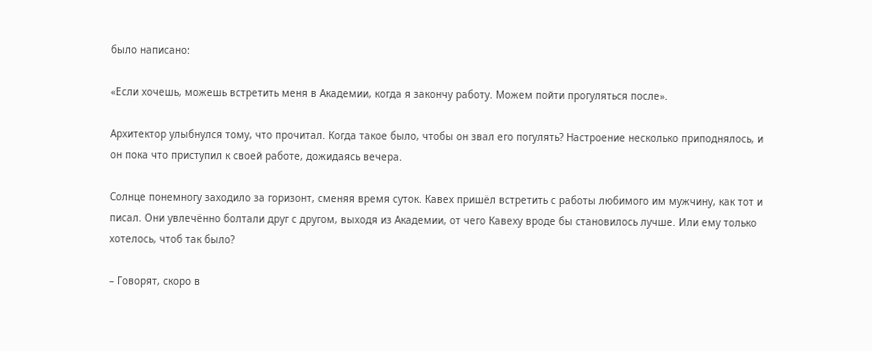было написано:

«Если хочешь, можешь встретить меня в Академии, когда я закончу работу. Можем пойти прогуляться после».

Архитектор улыбнулся тому, что прочитал. Когда такое было, чтобы он звал его погулять? Настроение несколько приподнялось, и он пока что приступил к своей работе, дожидаясь вечера.

Солнце понемногу заходило за горизонт, сменяя время суток. Кавех пришёл встретить с работы любимого им мужчину, как тот и писал. Они увлечённо болтали друг с другом, выходя из Академии, от чего Кавеху вроде бы становилось лучше. Или ему только хотелось, чтоб так было?

– Говорят, скоро в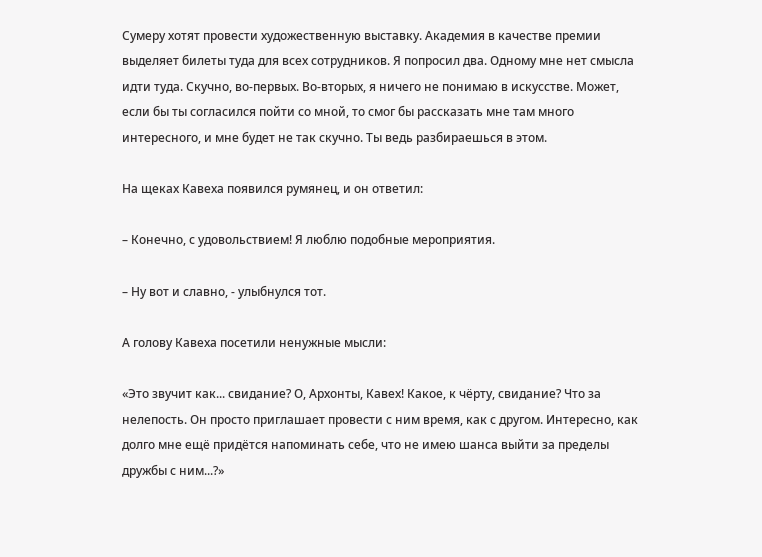Сумеру хотят провести художественную выставку. Академия в качестве премии выделяет билеты туда для всех сотрудников. Я попросил два. Одному мне нет смысла идти туда. Скучно, во-первых. Во-вторых, я ничего не понимаю в искусстве. Может, если бы ты согласился пойти со мной, то смог бы рассказать мне там много интересного, и мне будет не так скучно. Ты ведь разбираешься в этом.

На щеках Кавеха появился румянец, и он ответил:

– Конечно, с удовольствием! Я люблю подобные мероприятия.

– Ну вот и славно, - улыбнулся тот.

А голову Кавеха посетили ненужные мысли:

«Это звучит как... свидание? О, Архонты, Кавех! Какое, к чёрту, свидание? Что за нелепость. Он просто приглашает провести с ним время, как с другом. Интересно, как долго мне ещё придётся напоминать себе, что не имею шанса выйти за пределы дружбы с ним...?»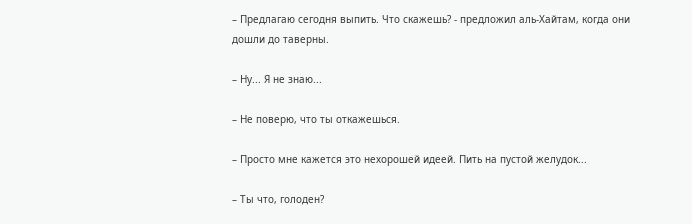– Предлагаю сегодня выпить. Что скажешь? - предложил аль-Хайтам, когда они дошли до таверны.

– Ну... Я не знаю...

– Не поверю, что ты откажешься.

– Просто мне кажется это нехорошей идеей. Пить на пустой желудок...

– Ты что, голоден?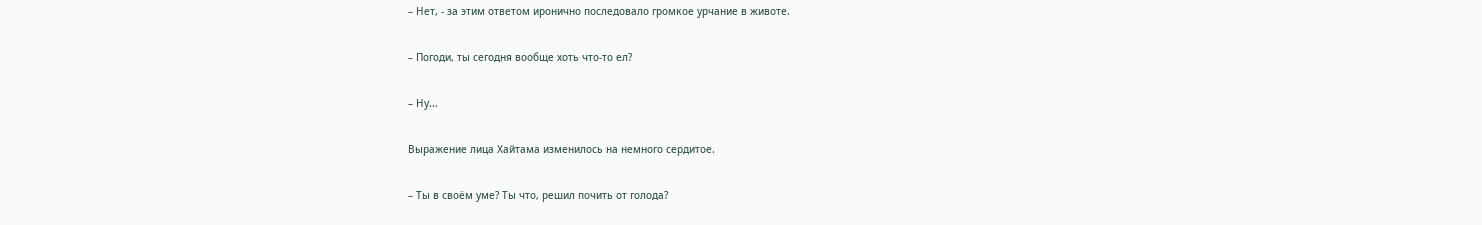– Нет, - за этим ответом иронично последовало громкое урчание в животе.

– Погоди, ты сегодня вообще хоть что-то ел?

– Ну...

Выражение лица Хайтама изменилось на немного сердитое.

– Ты в своём уме? Ты что, решил почить от голода?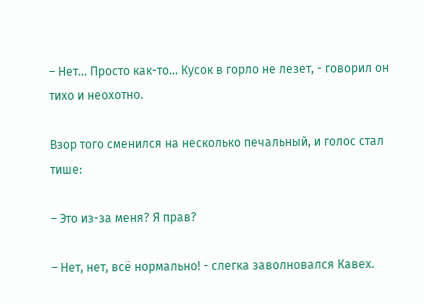– Нет... Просто как-то... Кусок в горло не лезет, - говорил он тихо и неохотно.

Взор того сменился на несколько печальный, и голос стал тише:

– Это из-за меня? Я прав?

– Нет, нет, всё нормально! - слегка заволновался Кавех.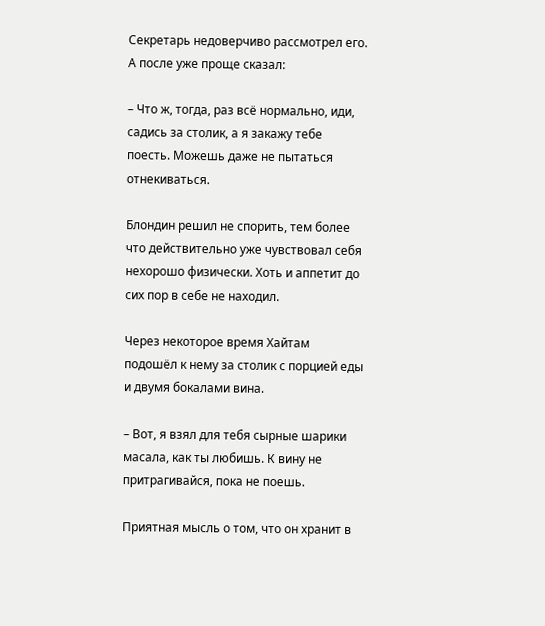Секретарь недоверчиво рассмотрел его. А после уже проще сказал:

– Что ж, тогда, раз всё нормально, иди, садись за столик, а я закажу тебе поесть. Можешь даже не пытаться отнекиваться.

Блондин решил не спорить, тем более что действительно уже чувствовал себя нехорошо физически. Хоть и аппетит до сих пор в себе не находил.

Через некоторое время Хайтам подошёл к нему за столик с порцией еды и двумя бокалами вина.

– Вот, я взял для тебя сырные шарики масала, как ты любишь. К вину не притрагивайся, пока не поешь.

Приятная мысль о том, что он хранит в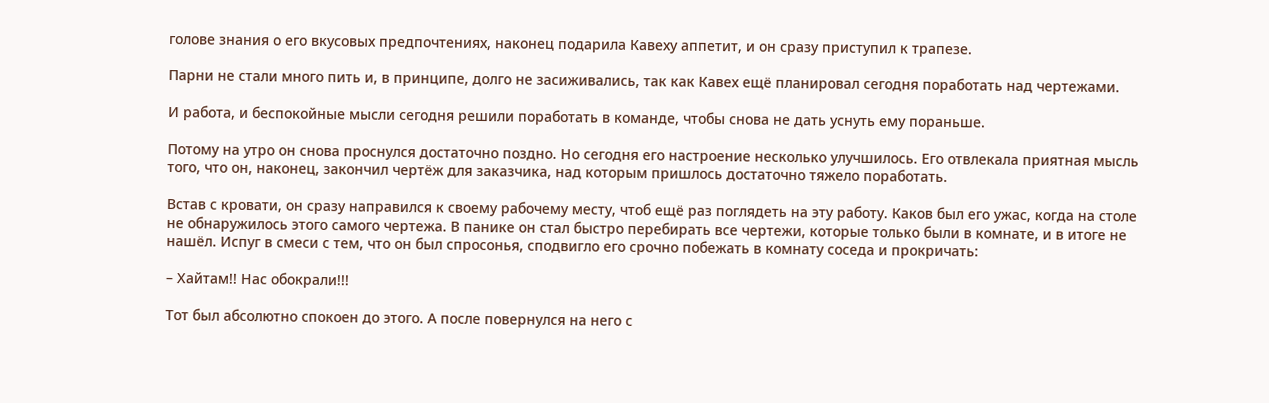голове знания о его вкусовых предпочтениях, наконец подарила Кавеху аппетит, и он сразу приступил к трапезе.

Парни не стали много пить и, в принципе, долго не засиживались, так как Кавех ещё планировал сегодня поработать над чертежами.

И работа, и беспокойные мысли сегодня решили поработать в команде, чтобы снова не дать уснуть ему пораньше.

Потому на утро он снова проснулся достаточно поздно. Но сегодня его настроение несколько улучшилось. Его отвлекала приятная мысль того, что он, наконец, закончил чертёж для заказчика, над которым пришлось достаточно тяжело поработать.

Встав с кровати, он сразу направился к своему рабочему месту, чтоб ещё раз поглядеть на эту работу. Каков был его ужас, когда на столе не обнаружилось этого самого чертежа. В панике он стал быстро перебирать все чертежи, которые только были в комнате, и в итоге не нашёл. Испуг в смеси с тем, что он был спросонья, сподвигло его срочно побежать в комнату соседа и прокричать:

– Хайтам!! Нас обокрали!!!

Тот был абсолютно спокоен до этого. А после повернулся на него с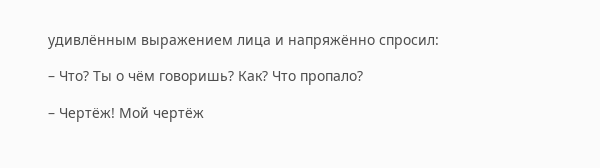удивлённым выражением лица и напряжённо спросил:

– Что? Ты о чём говоришь? Как? Что пропало?

– Чертёж! Мой чертёж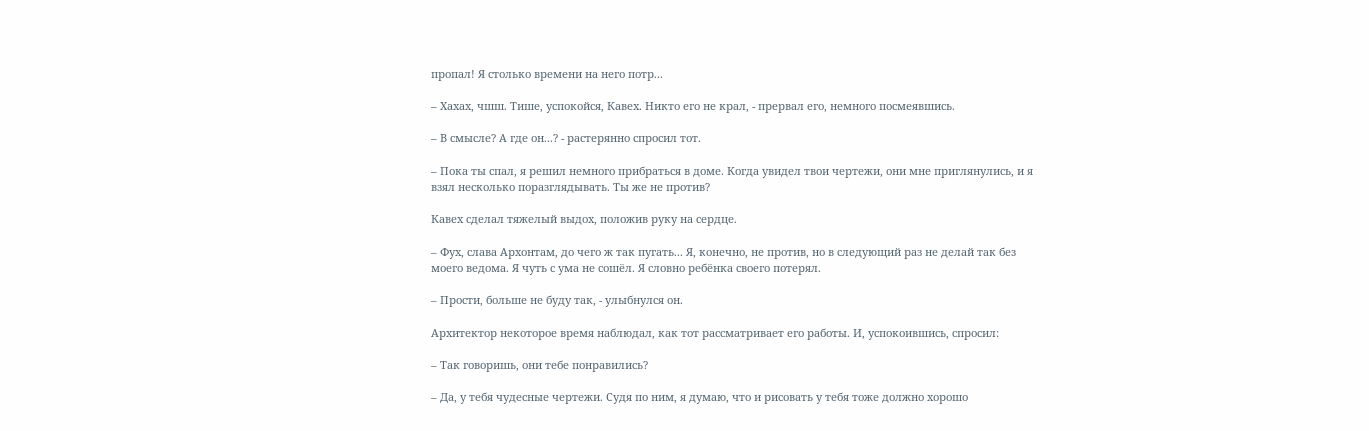пропал! Я столько времени на него потр...

– Хахах, чшш. Тише, успокойся, Кавех. Никто его не крал, - прервал его, немного посмеявшись.

– В смысле? А где он...? - растерянно спросил тот.

– Пока ты спал, я решил немного прибраться в доме. Когда увидел твои чертежи, они мне приглянулись, и я взял несколько поразглядывать. Ты же не против?

Кавех сделал тяжелый выдох, положив руку на сердце.

– Фух, слава Архонтам, до чего ж так пугать... Я, конечно, не против, но в следующий раз не делай так без моего ведома. Я чуть с ума не сошёл. Я словно ребёнка своего потерял.

– Прости, больше не буду так, - улыбнулся он.

Архитектор некоторое время наблюдал, как тот рассматривает его работы. И, успокоившись, спросил:

– Так говоришь, они тебе понравились?

– Да, у тебя чудесные чертежи. Судя по ним, я думаю, что и рисовать у тебя тоже должно хорошо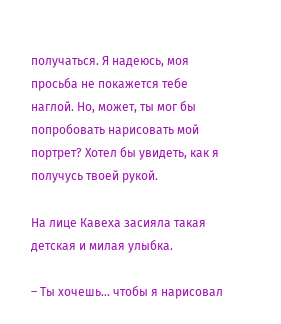получаться. Я надеюсь, моя просьба не покажется тебе наглой. Но, может, ты мог бы попробовать нарисовать мой портрет? Хотел бы увидеть, как я получусь твоей рукой.

На лице Кавеха засияла такая детская и милая улыбка.

– Ты хочешь... чтобы я нарисовал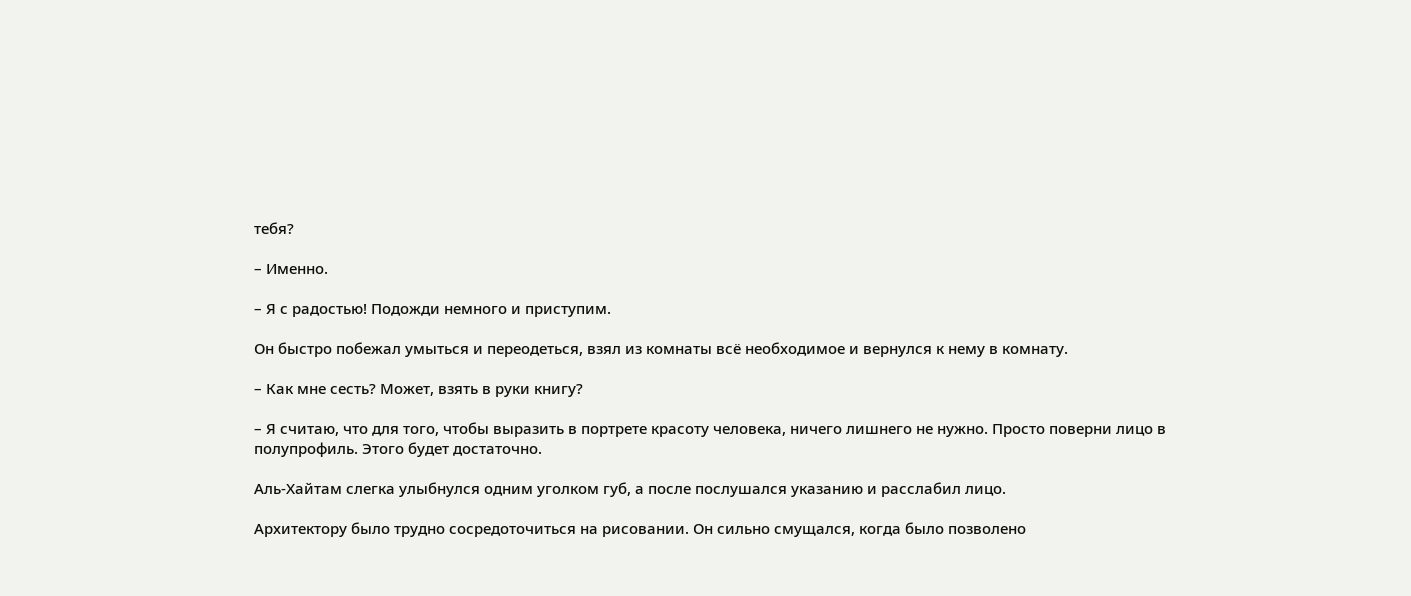тебя?

– Именно.

– Я с радостью! Подожди немного и приступим.

Он быстро побежал умыться и переодеться, взял из комнаты всё необходимое и вернулся к нему в комнату.

– Как мне сесть? Может, взять в руки книгу?

– Я считаю, что для того, чтобы выразить в портрете красоту человека, ничего лишнего не нужно. Просто поверни лицо в полупрофиль. Этого будет достаточно.

Аль-Хайтам слегка улыбнулся одним уголком губ, а после послушался указанию и расслабил лицо.

Архитектору было трудно сосредоточиться на рисовании. Он сильно смущался, когда было позволено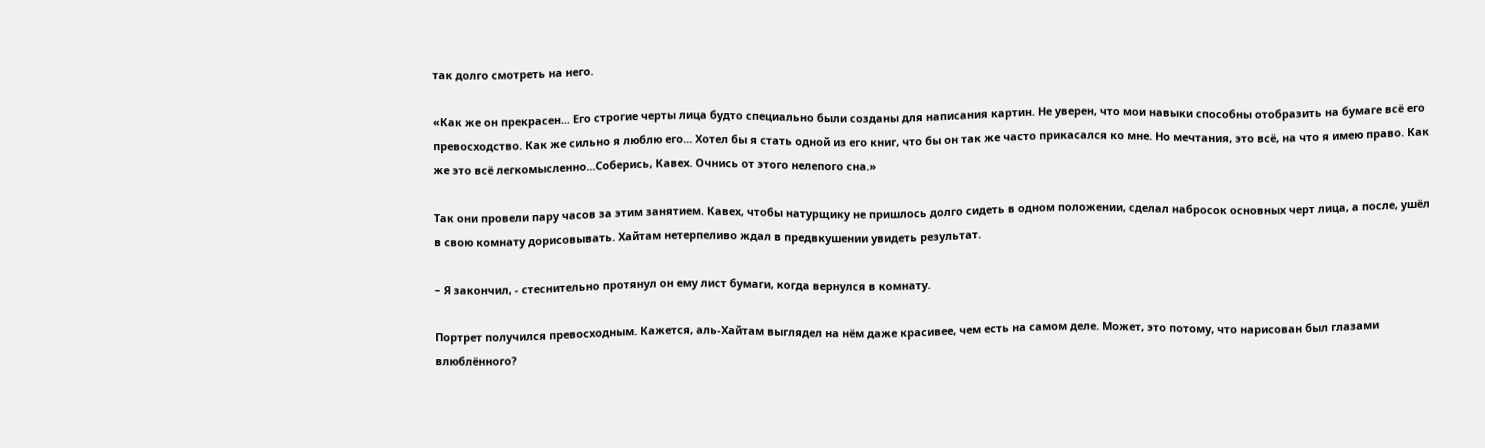так долго смотреть на него.

«Как же он прекрасен... Его строгие черты лица будто специально были созданы для написания картин. Не уверен, что мои навыки способны отобразить на бумаге всё его превосходство. Как же сильно я люблю его... Хотел бы я стать одной из его книг, что бы он так же часто прикасался ко мне. Но мечтания, это всё, на что я имею право. Как же это всё легкомысленно...Соберись, Кавех. Очнись от этого нелепого сна.»

Так они провели пару часов за этим занятием. Кавех, чтобы натурщику не пришлось долго сидеть в одном положении, сделал набросок основных черт лица, а после, ушёл в свою комнату дорисовывать. Хайтам нетерпеливо ждал в предвкушении увидеть результат.

– Я закончил, - стеснительно протянул он ему лист бумаги, когда вернулся в комнату.

Портрет получился превосходным. Кажется, аль-Хайтам выглядел на нём даже красивее, чем есть на самом деле. Может, это потому, что нарисован был глазами влюблённого?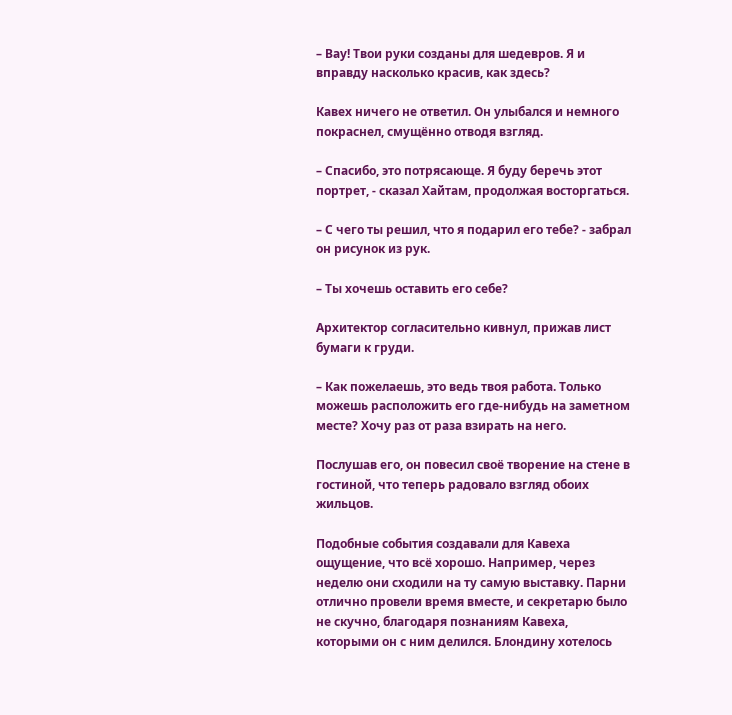– Вау! Твои руки созданы для шедевров. Я и вправду насколько красив, как здесь?

Кавех ничего не ответил. Он улыбался и немного покраснел, смущённо отводя взгляд.

– Спасибо, это потрясающе. Я буду беречь этот портрет, - сказал Хайтам, продолжая восторгаться.

– С чего ты решил, что я подарил его тебе? - забрал он рисунок из рук.

– Ты хочешь оставить его себе?

Архитектор согласительно кивнул, прижав лист бумаги к груди.

– Как пожелаешь, это ведь твоя работа. Только можешь расположить его где-нибудь на заметном месте? Хочу раз от раза взирать на него.

Послушав его, он повесил своё творение на стене в гостиной, что теперь радовало взгляд обоих жильцов.

Подобные события создавали для Кавеха ощущение, что всё хорошо. Например, через неделю они сходили на ту самую выставку. Парни отлично провели время вместе, и секретарю было не скучно, благодаря познаниям Кавеха, которыми он с ним делился. Блондину хотелось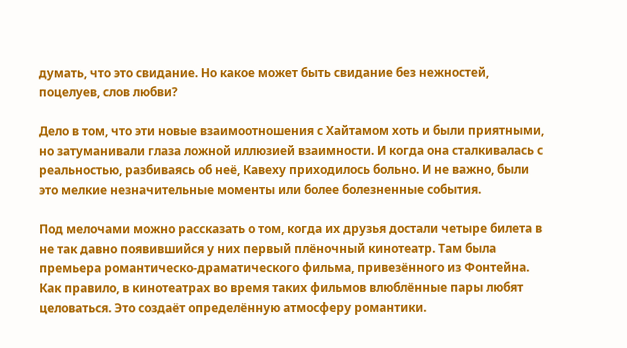думать, что это свидание. Но какое может быть свидание без нежностей, поцелуев, слов любви?

Дело в том, что эти новые взаимоотношения с Хайтамом хоть и были приятными, но затуманивали глаза ложной иллюзией взаимности. И когда она сталкивалась с реальностью, разбиваясь об неё, Кавеху приходилось больно. И не важно, были это мелкие незначительные моменты или более болезненные события.

Под мелочами можно рассказать о том, когда их друзья достали четыре билета в не так давно появившийся у них первый плёночный кинотеатр. Там была премьера романтическо-драматического фильма, привезённого из Фонтейна. Как правило, в кинотеатрах во время таких фильмов влюблённые пары любят целоваться. Это создаёт определённую атмосферу романтики.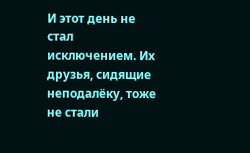И этот день не стал исключением. Их друзья, сидящие неподалёку, тоже не стали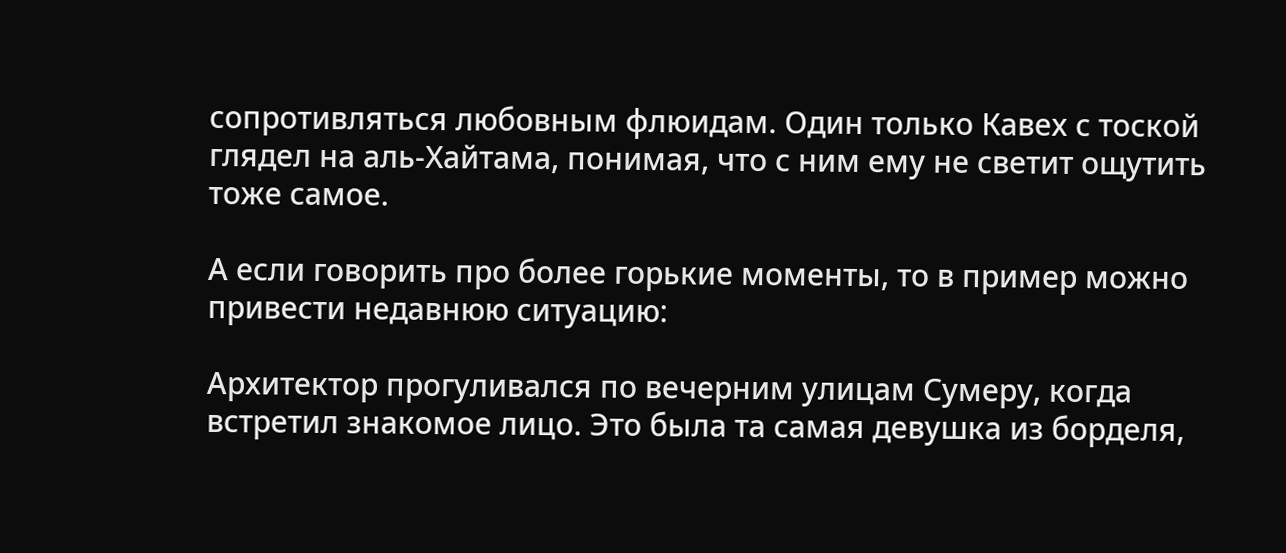сопротивляться любовным флюидам. Один только Кавех с тоской глядел на аль-Хайтама, понимая, что с ним ему не светит ощутить тоже самое.

А если говорить про более горькие моменты, то в пример можно привести недавнюю ситуацию:

Архитектор прогуливался по вечерним улицам Сумеру, когда встретил знакомое лицо. Это была та самая девушка из борделя,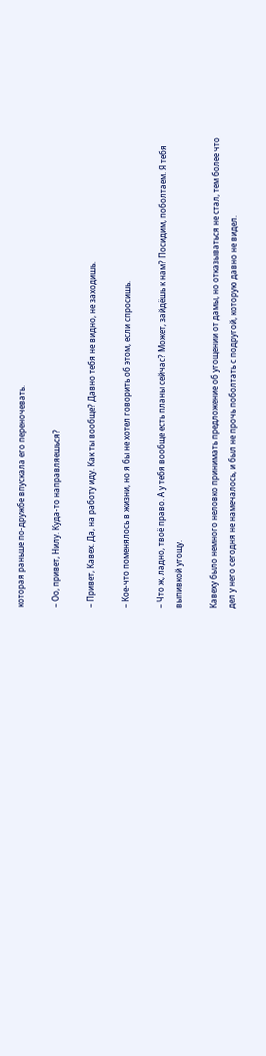которая раньше по-дружбе впускала его переночевать.

– Оо, привет, Нилу. Куда-то направляешься?

– Привет, Кавех. Да, на работу иду. Как ты вообще? Давно тебя не видно, не заходишь.

– Кое-что поменялось в жизни, но я бы не хотел говорить об этом, если спросишь.

– Что ж, ладно, твоё право. А у тебя вообще есть планы сейчас? Может, зайдёшь к нам? Посидим, поболтаем. Я тебя выпивкой угощу.

Кавеху было немного неловко принимать предложение об угощении от дамы, но отказываться не стал, тем более что дел у него сегодня не намечалось, и был не прочь поболтать с подругой, которую давно не видел.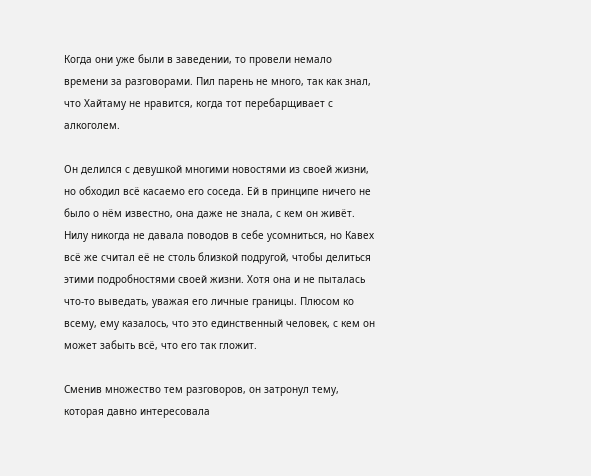Когда они уже были в заведении, то провели немало времени за разговорами. Пил парень не много, так как знал, что Хайтаму не нравится, когда тот перебарщивает с алкоголем.

Он делился с девушкой многими новостями из своей жизни, но обходил всё касаемо его соседа. Ей в принципе ничего не было о нём известно, она даже не знала, с кем он живёт. Нилу никогда не давала поводов в себе усомниться, но Кавех всё же считал её не столь близкой подругой, чтобы делиться этими подробностями своей жизни. Хотя она и не пыталась что-то выведать, уважая его личные границы. Плюсом ко всему, ему казалось, что это единственный человек, с кем он может забыть всё, что его так гложит.

Сменив множество тем разговоров, он затронул тему, которая давно интересовала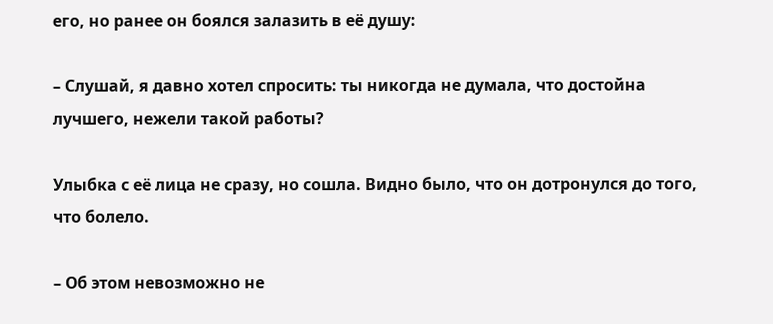его, но ранее он боялся залазить в её душу:

– Слушай, я давно хотел спросить: ты никогда не думала, что достойна лучшего, нежели такой работы?

Улыбка с её лица не сразу, но сошла. Видно было, что он дотронулся до того, что болело.

– Об этом невозможно не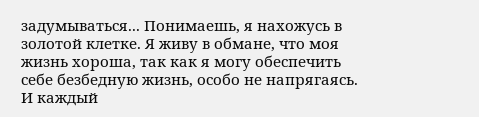задумываться... Понимаешь, я нахожусь в золотой клетке. Я живу в обмане, что моя жизнь хороша, так как я могу обеспечить себе безбедную жизнь, особо не напрягаясь. И каждый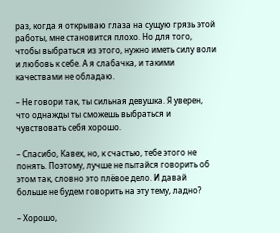раз, когда я открываю глаза на сущую грязь этой работы, мне становится плохо. Но для того, чтобы выбраться из этого, нужно иметь силу воли и любовь к себе. А я слабачка, и такими качествами не обладаю.

– Не говори так, ты сильная девушка. Я уверен, что однажды ты сможешь выбраться и чувствовать себя хорошо.

– Спасибо, Кавех, но, к счастью, тебе этого не понять. Поэтому, лучше не пытайся говорить об этом так, словно это плёвое дело. И давай больше не будем говорить на эту тему, ладно?

– Хорошо,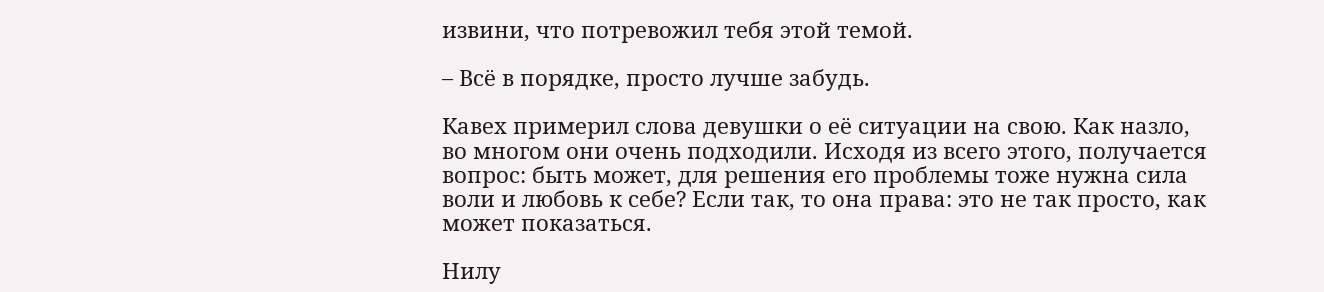извини, что потревожил тебя этой темой.

– Всё в порядке, просто лучше забудь.

Кавех примерил слова девушки о её ситуации на свою. Как назло, во многом они очень подходили. Исходя из всего этого, получается вопрос: быть может, для решения его проблемы тоже нужна сила воли и любовь к себе? Если так, то она права: это не так просто, как может показаться.

Нилу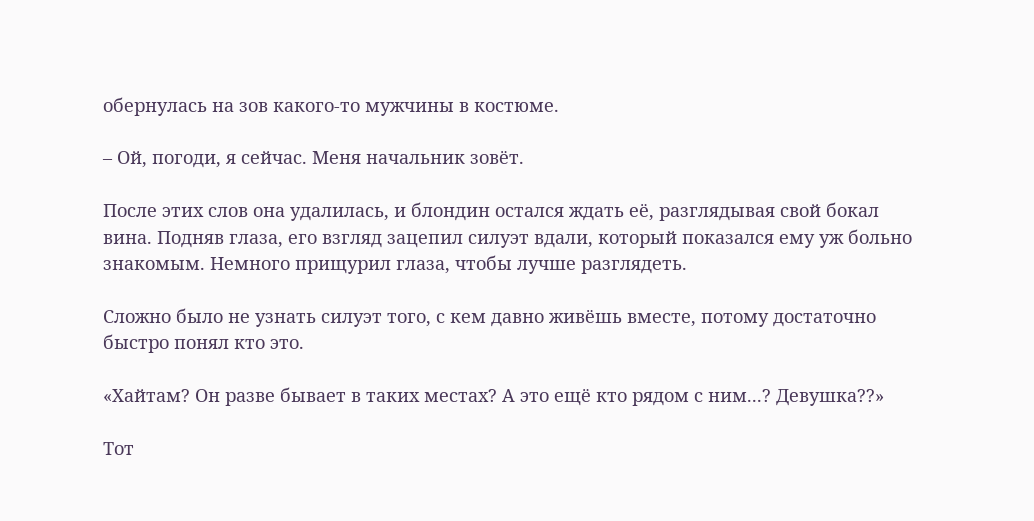обернулась на зов какого-то мужчины в костюме.

– Ой, погоди, я сейчас. Меня начальник зовёт.

После этих слов она удалилась, и блондин остался ждать её, разглядывая свой бокал вина. Подняв глаза, его взгляд зацепил силуэт вдали, который показался ему уж больно знакомым. Немного прищурил глаза, чтобы лучше разглядеть.

Сложно было не узнать силуэт того, с кем давно живёшь вместе, потому достаточно быстро понял кто это.

«Хайтам? Он разве бывает в таких местах? А это ещё кто рядом с ним...? Девушка??»

Тот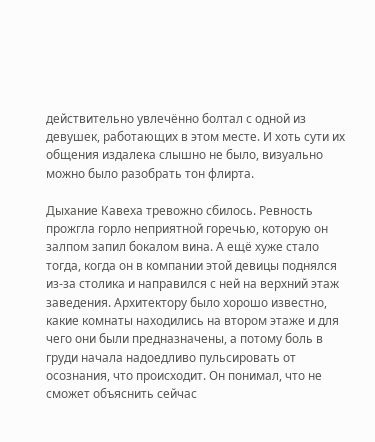действительно увлечённо болтал с одной из девушек, работающих в этом месте. И хоть сути их общения издалека слышно не было, визуально можно было разобрать тон флирта.

Дыхание Кавеха тревожно сбилось. Ревность прожгла горло неприятной горечью, которую он залпом запил бокалом вина. А ещё хуже стало тогда, когда он в компании этой девицы поднялся из-за столика и направился с ней на верхний этаж заведения. Архитектору было хорошо известно, какие комнаты находились на втором этаже и для чего они были предназначены, а потому боль в груди начала надоедливо пульсировать от осознания, что происходит. Он понимал, что не сможет объяснить сейчас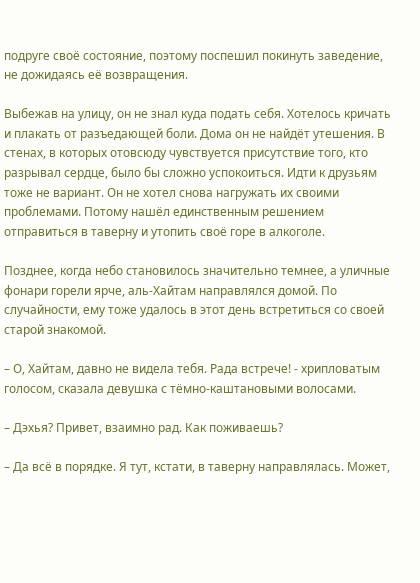подруге своё состояние, поэтому поспешил покинуть заведение, не дожидаясь её возвращения.

Выбежав на улицу, он не знал куда подать себя. Хотелось кричать и плакать от разъедающей боли. Дома он не найдёт утешения. В стенах, в которых отовсюду чувствуется присутствие того, кто разрывал сердце, было бы сложно успокоиться. Идти к друзьям тоже не вариант. Он не хотел снова нагружать их своими проблемами. Потому нашёл единственным решением отправиться в таверну и утопить своё горе в алкоголе.

Позднее, когда небо становилось значительно темнее, а уличные фонари горели ярче, аль-Хайтам направлялся домой. По случайности, ему тоже удалось в этот день встретиться со своей старой знакомой.

– О, Хайтам, давно не видела тебя. Рада встрече! - хрипловатым голосом, сказала девушка с тёмно-каштановыми волосами.

– Дэхья? Привет, взаимно рад. Как поживаешь?

– Да всё в порядке. Я тут, кстати, в таверну направлялась. Может,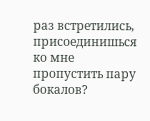раз встретились, присоединишься ко мне пропустить пару бокалов?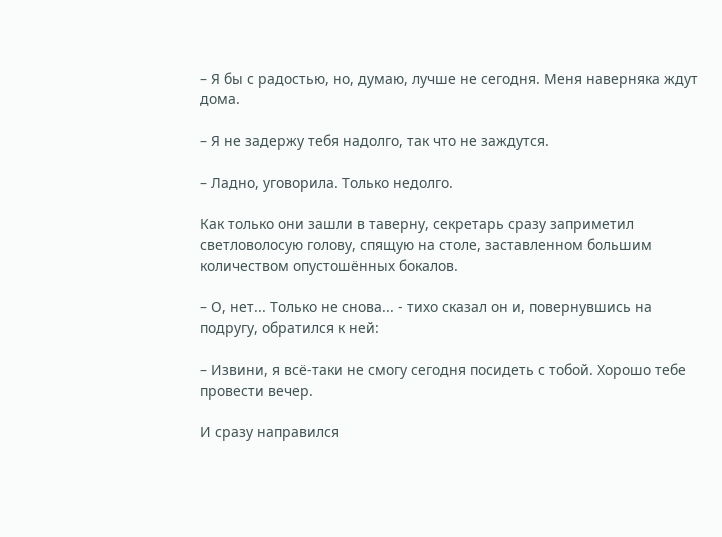– Я бы с радостью, но, думаю, лучше не сегодня. Меня наверняка ждут дома.

– Я не задержу тебя надолго, так что не заждутся.

– Ладно, уговорила. Только недолго.

Как только они зашли в таверну, секретарь сразу заприметил светловолосую голову, спящую на столе, заставленном большим количеством опустошённых бокалов.

– О, нет... Только не снова... - тихо сказал он и, повернувшись на подругу, обратился к ней:

– Извини, я всё-таки не смогу сегодня посидеть с тобой. Хорошо тебе провести вечер.

И сразу направился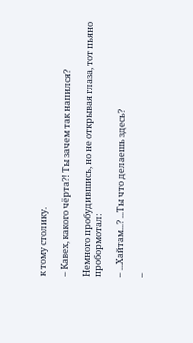к тому столику.

– Кавех, какого чёрта?! Ты зачем так напился?

Немного пробудившись, но не открывая глаза, тот пьяно пробормотал:

– ...Хайтам...? ...Ты что делаешь здесь?

–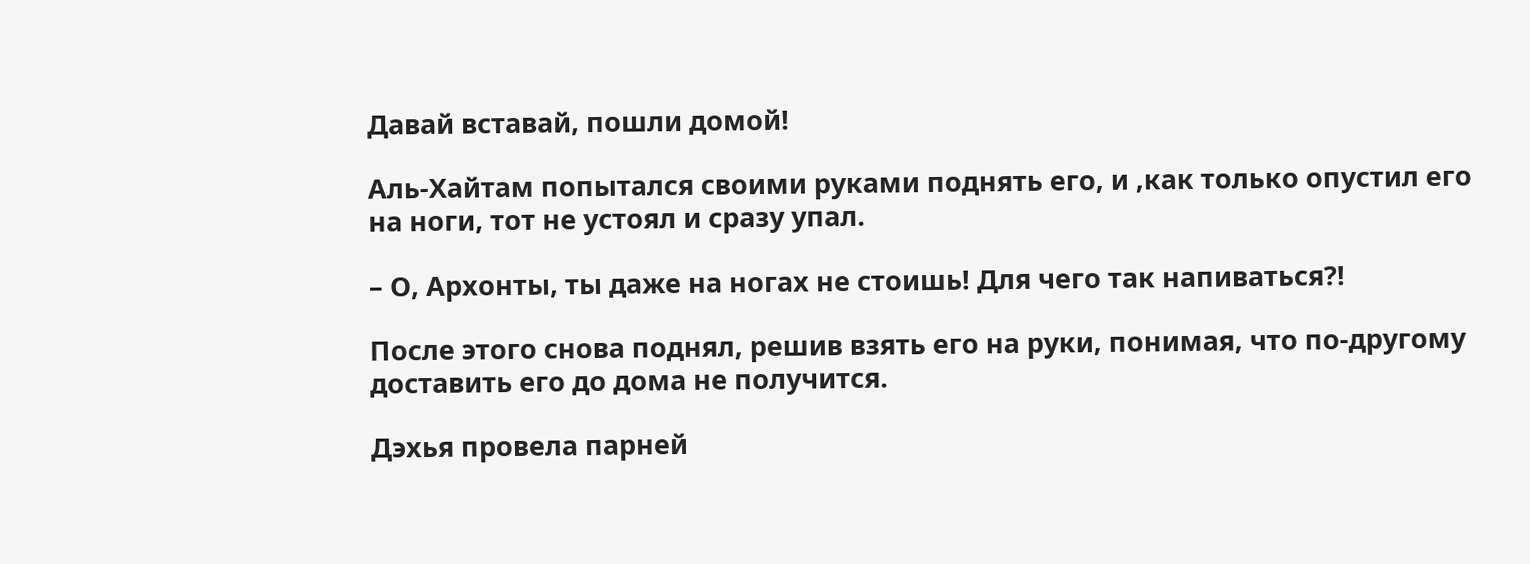Давай вставай, пошли домой!

Аль-Хайтам попытался своими руками поднять его, и ,как только опустил его на ноги, тот не устоял и сразу упал.

– О, Архонты, ты даже на ногах не стоишь! Для чего так напиваться?!

После этого снова поднял, решив взять его на руки, понимая, что по-другому доставить его до дома не получится.

Дэхья провела парней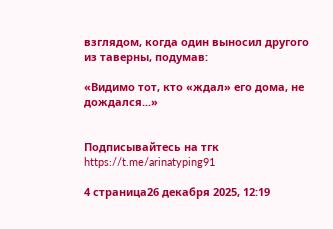взглядом, когда один выносил другого из таверны, подумав:

«Видимо тот, кто «ждал» его дома, не дождался...»


Подписывайтесь на тгк https://t.me/arinatyping91

4 страница26 декабря 2025, 12:19